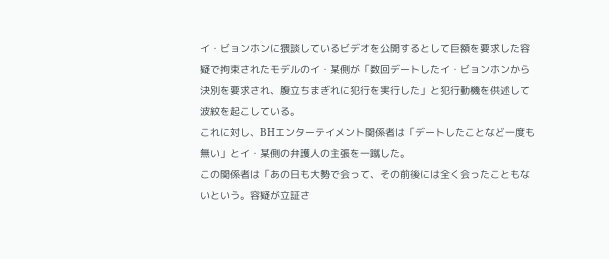イ・ビョンホンに猥談しているビデオを公開するとして巨額を要求した容疑で拘束されたモデルのイ・某側が「数回デートしたイ・ビョンホンから決別を要求され、腹立ちまぎれに犯行を実行した」と犯行動機を供述して波紋を起こしている。
これに対し、BHエンターテイメント関係者は「デートしたことなど一度も無い」とイ・某側の弁護人の主張を一蹴した。
この関係者は「あの日も大勢で会って、その前後には全く会ったこともないという。容疑が立証さ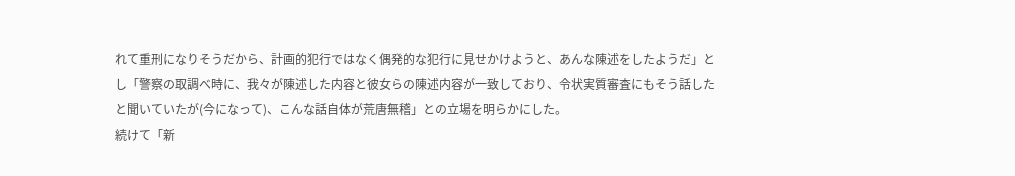れて重刑になりそうだから、計画的犯行ではなく偶発的な犯行に見せかけようと、あんな陳述をしたようだ」とし「警察の取調べ時に、我々が陳述した内容と彼女らの陳述内容が一致しており、令状実質審査にもそう話したと聞いていたが(今になって)、こんな話自体が荒唐無稽」との立場を明らかにした。
続けて「新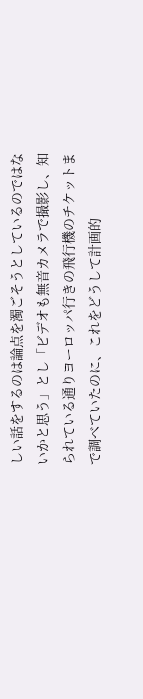しい話をするのは論点を濁ごそうとしているのではないかと思う」とし「ビデオも無音カメラで撮影し、知られている通りヨーロッパ行きの飛行機のチケットまで調べていたのに、これをどうして計画的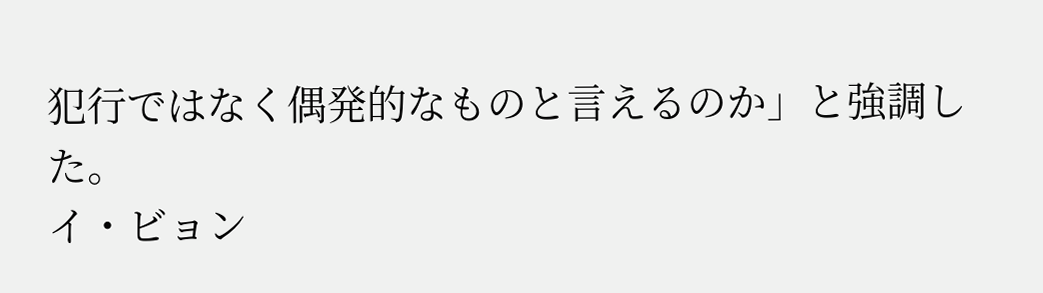犯行ではなく偶発的なものと言えるのか」と強調した。
イ・ビョン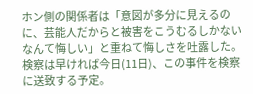ホン側の関係者は「意図が多分に見えるのに、芸能人だからと被害をこうむるしかないなんて悔しい」と重ねて悔しさを吐露した。
検察は早ければ今日(11日)、この事件を検察に送致する予定。